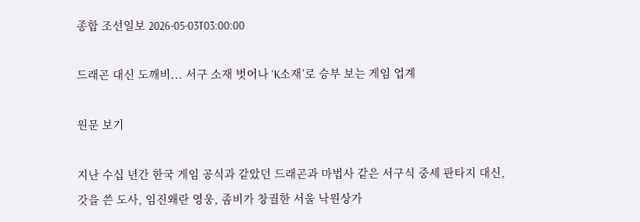종합 조선일보 2026-05-03T03:00:00

드래곤 대신 도깨비... 서구 소재 벗어나 ‘K소재’로 승부 보는 게임 업계

원문 보기

지난 수십 년간 한국 게임 공식과 같았던 드래곤과 마법사 같은 서구식 중세 판타지 대신, 갓을 쓴 도사, 임진왜란 영웅, 좀비가 창궐한 서울 낙원상가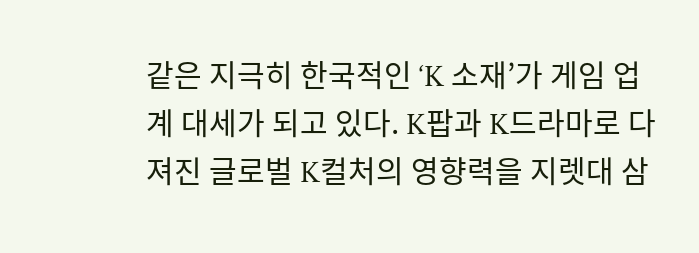같은 지극히 한국적인 ‘K 소재’가 게임 업계 대세가 되고 있다. K팝과 K드라마로 다져진 글로벌 K컬처의 영향력을 지렛대 삼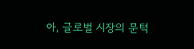아, 글로벌 시장의 문턱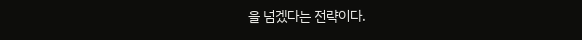을 넘겠다는 전략이다.